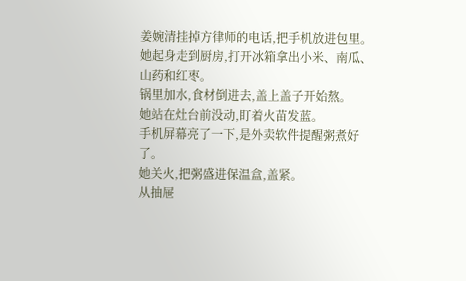姜婉清挂掉方律师的电话,把手机放进包里。
她起身走到厨房,打开冰箱拿出小米、南瓜、山药和红枣。
锅里加水,食材倒进去,盖上盖子开始熬。
她站在灶台前没动,盯着火苗发蓝。
手机屏幕亮了一下,是外卖软件提醒粥煮好了。
她关火,把粥盛进保温盒,盖紧。
从抽屉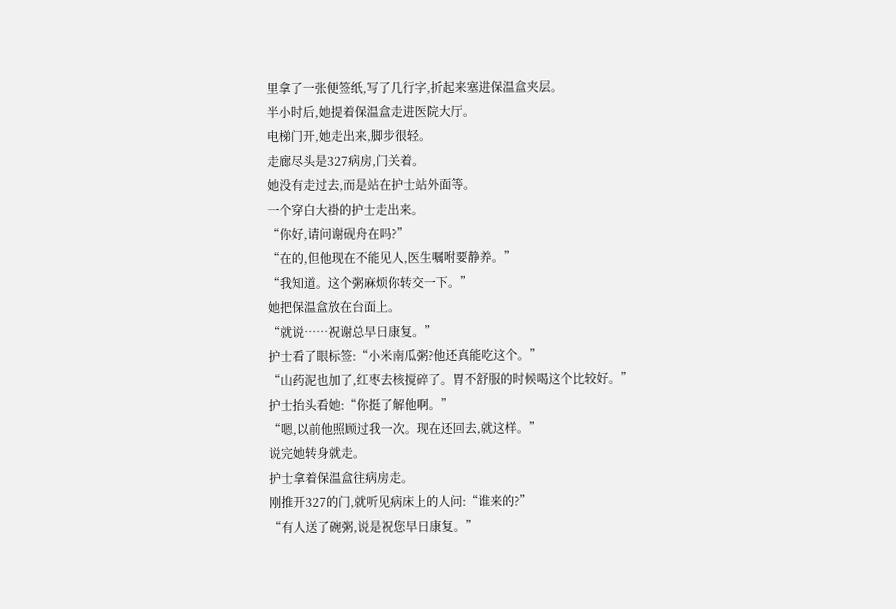里拿了一张便签纸,写了几行字,折起来塞进保温盒夹层。
半小时后,她提着保温盒走进医院大厅。
电梯门开,她走出来,脚步很轻。
走廊尽头是327病房,门关着。
她没有走过去,而是站在护士站外面等。
一个穿白大褂的护士走出来。
“你好,请问谢砚舟在吗?”
“在的,但他现在不能见人,医生嘱咐要静养。”
“我知道。这个粥麻烦你转交一下。”
她把保温盒放在台面上。
“就说……祝谢总早日康复。”
护士看了眼标签:“小米南瓜粥?他还真能吃这个。”
“山药泥也加了,红枣去核搅碎了。胃不舒服的时候喝这个比较好。”
护士抬头看她:“你挺了解他啊。”
“嗯,以前他照顾过我一次。现在还回去,就这样。”
说完她转身就走。
护士拿着保温盒往病房走。
刚推开327的门,就听见病床上的人问:“谁来的?”
“有人送了碗粥,说是祝您早日康复。”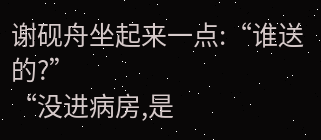谢砚舟坐起来一点:“谁送的?”
“没进病房,是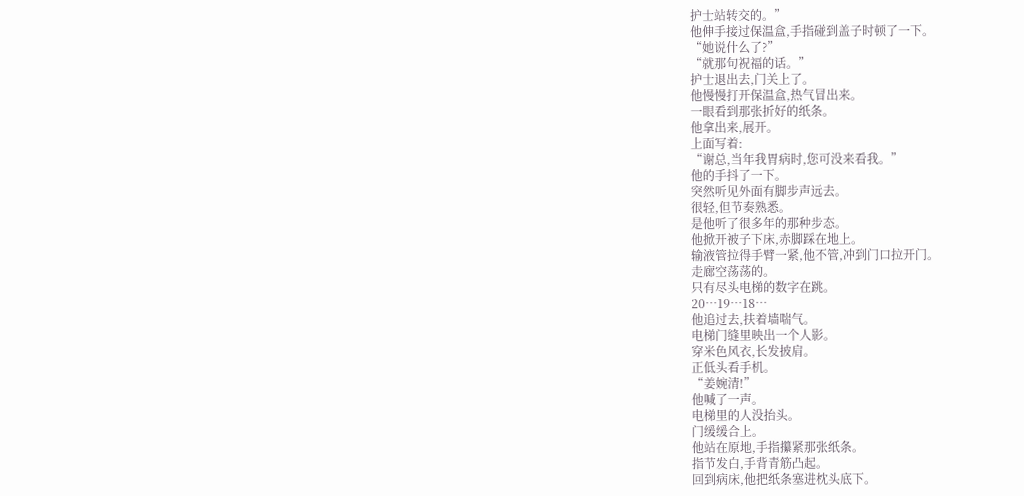护士站转交的。”
他伸手接过保温盒,手指碰到盖子时顿了一下。
“她说什么了?”
“就那句祝福的话。”
护士退出去,门关上了。
他慢慢打开保温盒,热气冒出来。
一眼看到那张折好的纸条。
他拿出来,展开。
上面写着:
“谢总,当年我胃病时,您可没来看我。”
他的手抖了一下。
突然听见外面有脚步声远去。
很轻,但节奏熟悉。
是他听了很多年的那种步态。
他掀开被子下床,赤脚踩在地上。
输液管拉得手臂一紧,他不管,冲到门口拉开门。
走廊空荡荡的。
只有尽头电梯的数字在跳。
20…19…18…
他追过去,扶着墙喘气。
电梯门缝里映出一个人影。
穿米色风衣,长发披肩。
正低头看手机。
“姜婉清!”
他喊了一声。
电梯里的人没抬头。
门缓缓合上。
他站在原地,手指攥紧那张纸条。
指节发白,手背青筋凸起。
回到病床,他把纸条塞进枕头底下。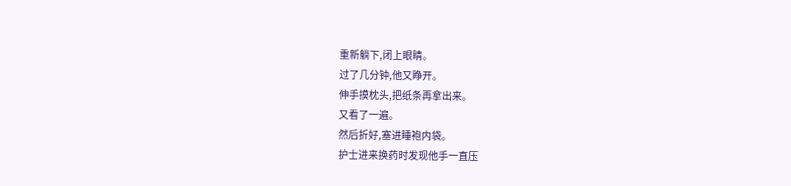重新躺下,闭上眼睛。
过了几分钟,他又睁开。
伸手摸枕头,把纸条再拿出来。
又看了一遍。
然后折好,塞进睡袍内袋。
护士进来换药时发现他手一直压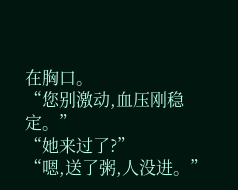在胸口。
“您别激动,血压刚稳定。”
“她来过了?”
“嗯,送了粥,人没进。”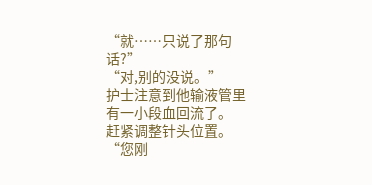“就……只说了那句话?”
“对,别的没说。”
护士注意到他输液管里有一小段血回流了。
赶紧调整针头位置。
“您刚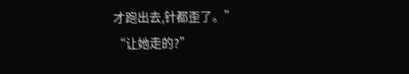才跑出去,针都歪了。”
“让她走的?”